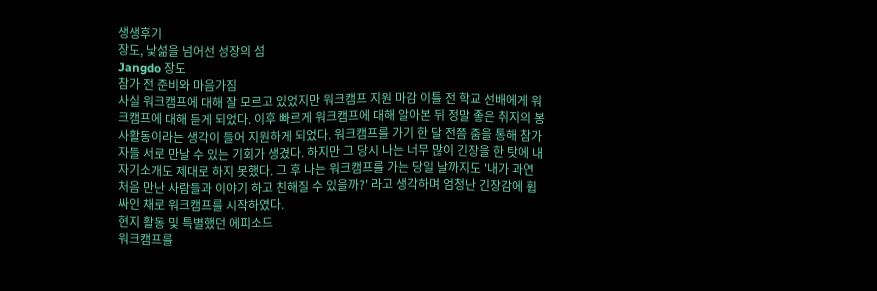생생후기
장도, 낯섦을 넘어선 성장의 섬
Jangdo 장도
참가 전 준비와 마음가짐
사실 워크캠프에 대해 잘 모르고 있었지만 워크캠프 지원 마감 이틀 전 학교 선배에게 워크캠프에 대해 듣게 되었다. 이후 빠르게 워크캠프에 대해 알아본 뒤 정말 좋은 취지의 봉사활동이라는 생각이 들어 지원하게 되었다. 워크캠프를 가기 한 달 전쯤 줌을 통해 참가자들 서로 만날 수 있는 기회가 생겼다. 하지만 그 당시 나는 너무 많이 긴장을 한 탓에 내 자기소개도 제대로 하지 못했다. 그 후 나는 워크캠프를 가는 당일 날까지도 '내가 과연 처음 만난 사람들과 이야기 하고 친해질 수 있을까?' 라고 생각하며 엄청난 긴장감에 휩싸인 채로 워크캠프를 시작하였다.
현지 활동 및 특별했던 에피소드
워크캠프를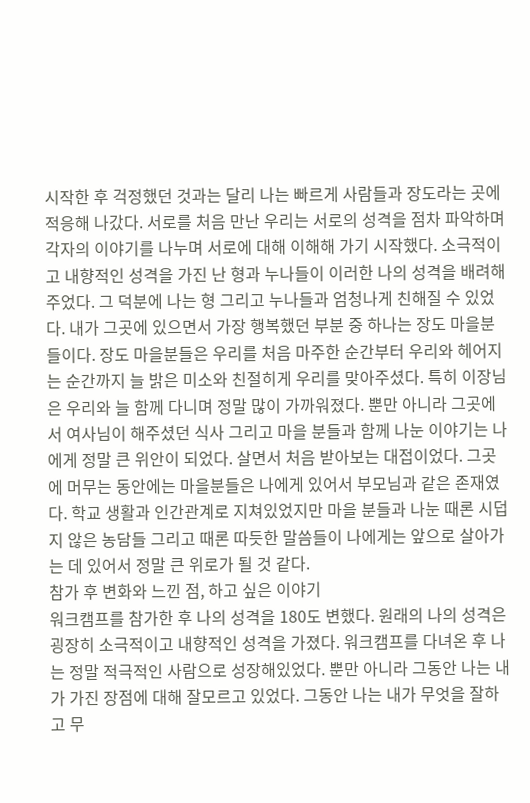시작한 후 걱정했던 것과는 달리 나는 빠르게 사람들과 장도라는 곳에 적응해 나갔다. 서로를 처음 만난 우리는 서로의 성격을 점차 파악하며 각자의 이야기를 나누며 서로에 대해 이해해 가기 시작했다. 소극적이고 내향적인 성격을 가진 난 형과 누나들이 이러한 나의 성격을 배려해주었다. 그 덕분에 나는 형 그리고 누나들과 엄청나게 친해질 수 있었다. 내가 그곳에 있으면서 가장 행복했던 부분 중 하나는 장도 마을분들이다. 장도 마을분들은 우리를 처음 마주한 순간부터 우리와 헤어지는 순간까지 늘 밝은 미소와 친절히게 우리를 맞아주셨다. 특히 이장님은 우리와 늘 함께 다니며 정말 많이 가까워졌다. 뿐만 아니라 그곳에서 여사님이 해주셨던 식사 그리고 마을 분들과 함께 나눈 이야기는 나에게 정말 큰 위안이 되었다. 살면서 처음 받아보는 대접이었다. 그곳에 머무는 동안에는 마을분들은 나에게 있어서 부모님과 같은 존재였다. 학교 생활과 인간관계로 지쳐있었지만 마을 분들과 나눈 때론 시덥지 않은 농담들 그리고 때론 따듯한 말씀들이 나에게는 앞으로 살아가는 데 있어서 정말 큰 위로가 될 것 같다.
참가 후 변화와 느낀 점, 하고 싶은 이야기
워크캠프를 참가한 후 나의 성격을 180도 변했다. 원래의 나의 성격은 굉장히 소극적이고 내향적인 성격을 가졌다. 워크캠프를 다녀온 후 나는 정말 적극적인 사람으로 성장해있었다. 뿐만 아니라 그동안 나는 내가 가진 장점에 대해 잘모르고 있었다. 그동안 나는 내가 무엇을 잘하고 무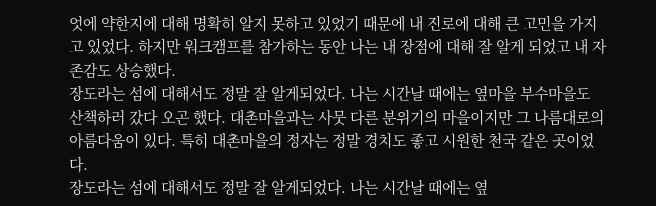엇에 약한지에 대해 명확히 알지 못하고 있었기 때문에 내 진로에 대해 큰 고민을 가지고 있었다. 하지만 워크캠프를 참가하는 동안 나는 내 장점에 대해 잘 알게 되었고 내 자존감도 상승했다.
장도라는 섬에 대해서도 정말 잘 알게되었다. 나는 시간날 때에는 옆마을 부수마을도 산책하러 갔다 오곤 했다. 대촌마을과는 사뭇 다른 분위기의 마을이지만 그 나름대로의 아름다움이 있다. 특히 대촌마을의 정자는 정말 경치도 좋고 시원한 천국 같은 곳이었다.
장도라는 섬에 대해서도 정말 잘 알게되었다. 나는 시간날 때에는 옆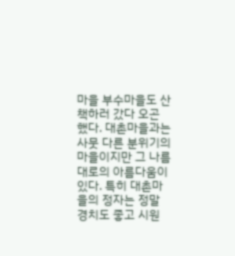마을 부수마을도 산책하러 갔다 오곤 했다. 대촌마을과는 사뭇 다른 분위기의 마을이지만 그 나름대로의 아름다움이 있다. 특히 대촌마을의 정자는 정말 경치도 좋고 시원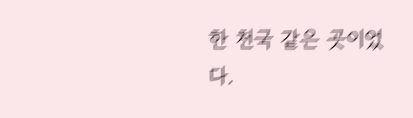한 천국 같은 곳이었다.